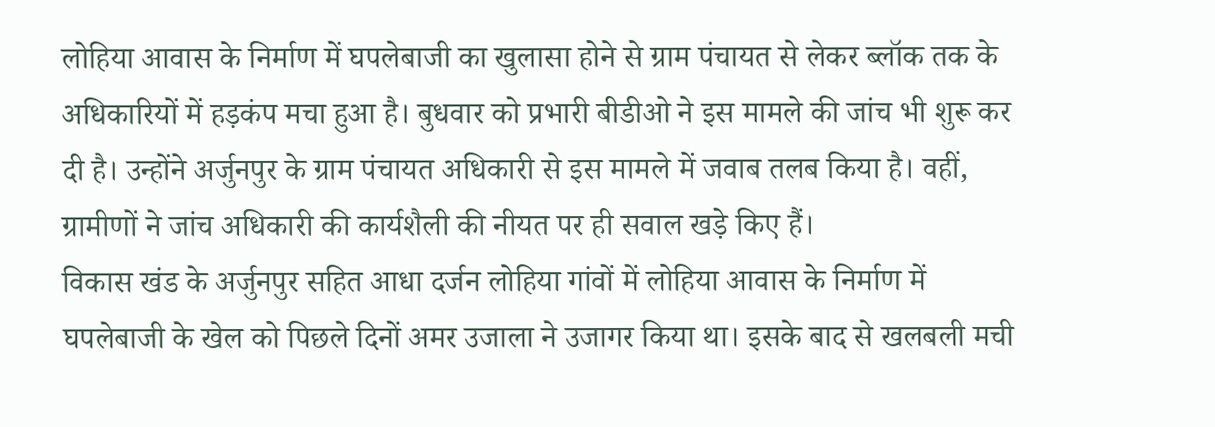लोहिया आवास के निर्माण में घपलेबाजी का खुलासा होने से ग्राम पंचायत से लेकर ब्लॉक तक के अधिकारियों में हड़कंप मचा हुआ है। बुधवार को प्रभारी बीडीओ ने इस मामले की जांच भी शुरू कर दी है। उन्होंने अर्जुनपुर के ग्राम पंचायत अधिकारी से इस मामले में जवाब तलब किया है। वहीं, ग्रामीणों ने जांच अधिकारी की कार्यशैली की नीयत पर ही सवाल खड़े किए हैं।
विकास खंड के अर्जुनपुर सहित आधा दर्जन लोहिया गांवों में लोहिया आवास के निर्माण में घपलेबाजी के खेल को पिछले दिनों अमर उजाला ने उजागर किया था। इसके बाद से खलबली मची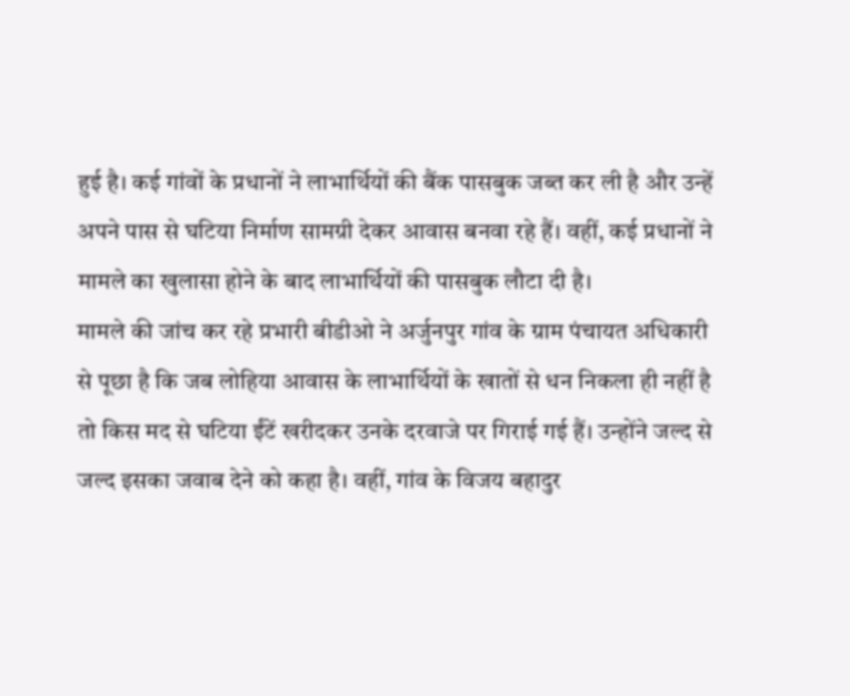हुई है। कई गांवों के प्रधानों ने लाभार्थियों की बैंक पासबुक जब्त कर ली है और उन्हें अपने पास से घटिया निर्माण सामग्री देकर आवास बनवा रहे हैं। वहीं, कई प्रधानों ने मामले का खुलासा होने के बाद लाभार्थियों की पासबुक लौटा दी है।
मामले की जांच कर रहे प्रभारी बीडीओ ने अर्जुनपुर गांव के ग्राम पंचायत अधिकारी से पूछा है कि जब लोहिया आवास के लाभार्थियों के खातों से धन निकला ही नहीं है तो किस मद से घटिया ईंटें खरीदकर उनके दरवाजे पर गिराई गई हैं। उन्होंने जल्द से जल्द इसका जवाब देने को कहा है। वहीं, गांव के विजय बहादुर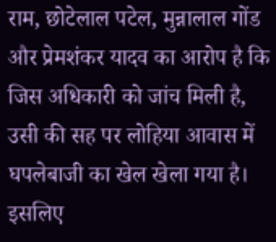राम, छोटेलाल पटेल, मुन्नालाल गोंड और प्रेमशंकर यादव का आरोप है कि जिस अधिकारी को जांच मिली है, उसी की सह पर लोहिया आवास में घपलेबाजी का खेल खेला गया है। इसलिए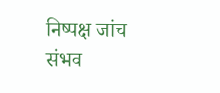निष्पक्ष जांच संभव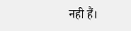नही हैं।